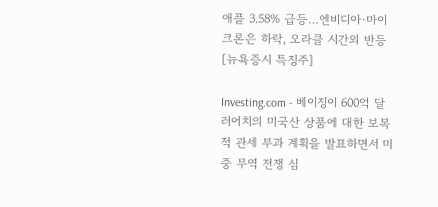애플 3.58% 급등…엔비디아·마이크론은 하락, 오라클 시간외 반등 [뉴욕증시 특징주]

Investing.com - 베이징이 600억 달러어치의 미국산 상품에 대한 보복적 관세 부과 계획을 발표하면서 미중 무역 전쟁 심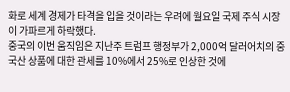화로 세계 경제가 타격을 입을 것이라는 우려에 월요일 국제 주식 시장이 가파르게 하락했다.
중국의 이번 움직임은 지난주 트럼프 행정부가 2,000억 달러어치의 중국산 상품에 대한 관세를 10%에서 25%로 인상한 것에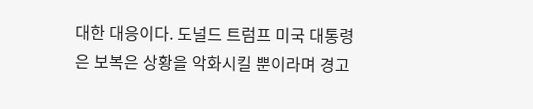대한 대응이다. 도널드 트럼프 미국 대통령은 보복은 상황을 악화시킬 뿐이라며 경고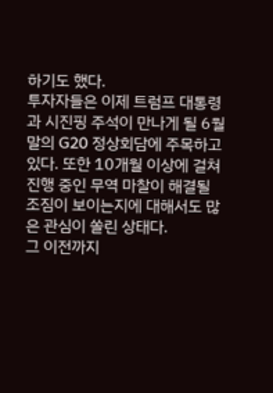하기도 했다.
투자자들은 이제 트럼프 대통령과 시진핑 주석이 만나게 될 6월 말의 G20 정상회담에 주목하고 있다. 또한 10개월 이상에 걸쳐 진행 중인 무역 마찰이 해결될 조짐이 보이는지에 대해서도 많은 관심이 쏠린 상태다.
그 이전까지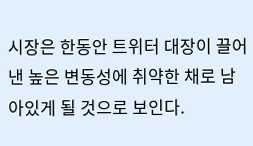시장은 한동안 트위터 대장이 끌어낸 높은 변동성에 취약한 채로 남아있게 될 것으로 보인다.